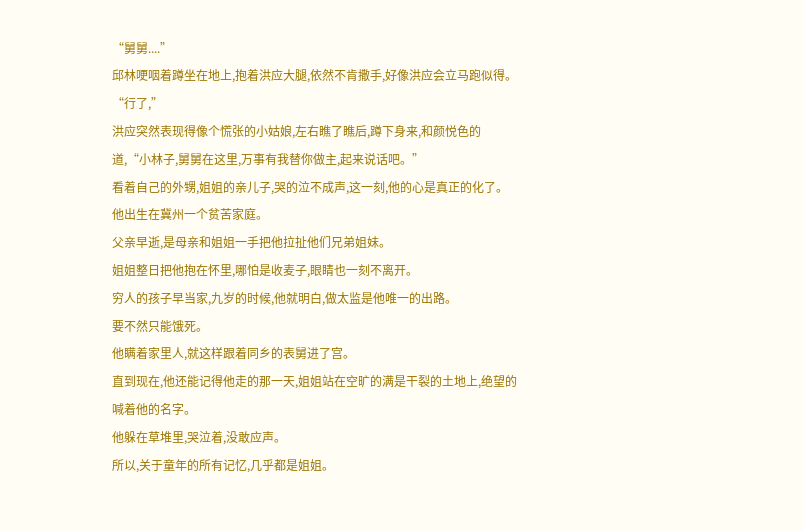“舅舅....”
邱林哽咽着蹲坐在地上,抱着洪应大腿,依然不肯撒手,好像洪应会立马跑似得。
“行了,”
洪应突然表现得像个慌张的小姑娘,左右瞧了瞧后,蹲下身来,和颜悦色的道,“小林子,舅舅在这里,万事有我替你做主,起来说话吧。”
看着自己的外甥,姐姐的亲儿子,哭的泣不成声,这一刻,他的心是真正的化了。
他出生在冀州一个贫苦家庭。
父亲早逝,是母亲和姐姐一手把他拉扯他们兄弟姐妹。
姐姐整日把他抱在怀里,哪怕是收麦子,眼睛也一刻不离开。
穷人的孩子早当家,九岁的时候,他就明白,做太监是他唯一的出路。
要不然只能饿死。
他瞒着家里人,就这样跟着同乡的表舅进了宫。
直到现在,他还能记得他走的那一天,姐姐站在空旷的满是干裂的土地上,绝望的喊着他的名字。
他躲在草堆里,哭泣着,没敢应声。
所以,关于童年的所有记忆,几乎都是姐姐。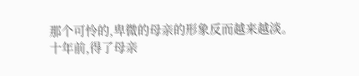那个可怜的,卑微的母亲的形象反而越来越淡。
十年前,得了母亲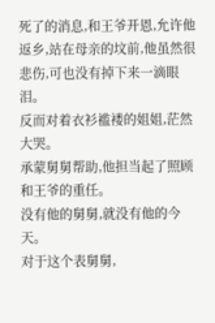死了的消息,和王爷开恩,允许他返乡,站在母亲的坟前,他虽然很悲伤,可也没有掉下来一滴眼泪。
反而对着衣衫褴褛的姐姐,茫然大哭。
承蒙舅舅帮助,他担当起了照顾和王爷的重任。
没有他的舅舅,就没有他的今天。
对于这个表舅舅,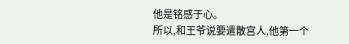他是铭感于心。
所以,和王爷说要遣散宫人,他第一个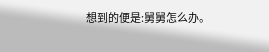想到的便是:舅舅怎么办。